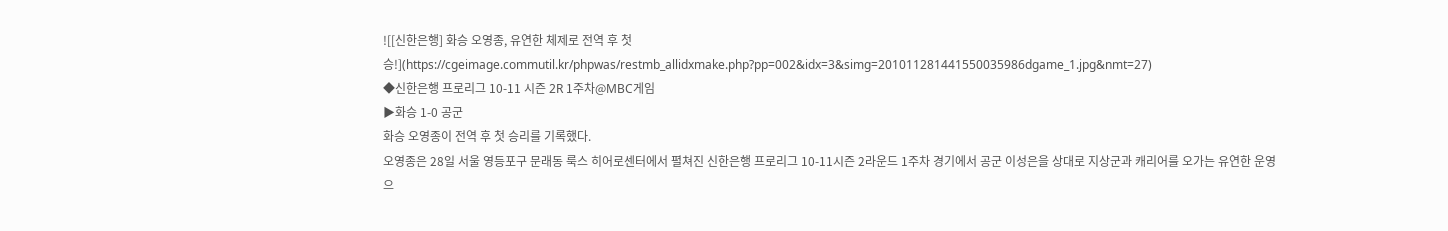![[신한은행] 화승 오영종, 유연한 체제로 전역 후 첫 승!](https://cgeimage.commutil.kr/phpwas/restmb_allidxmake.php?pp=002&idx=3&simg=201011281441550035986dgame_1.jpg&nmt=27)
◆신한은행 프로리그 10-11 시즌 2R 1주차@MBC게임
▶화승 1-0 공군
화승 오영종이 전역 후 첫 승리를 기록했다.
오영종은 28일 서울 영등포구 문래동 룩스 히어로센터에서 펼쳐진 신한은행 프로리그 10-11시즌 2라운드 1주차 경기에서 공군 이성은을 상대로 지상군과 캐리어를 오가는 유연한 운영으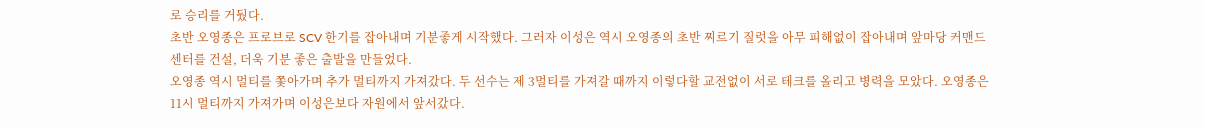로 승리를 거뒀다.
초반 오영종은 프로브로 SCV 한기를 잡아내며 기분좋게 시작했다. 그러자 이성은 역시 오영종의 초반 찌르기 질럿을 아무 피해없이 잡아내며 앞마당 커맨드 센터를 건설, 더욱 기분 좋은 출발을 만들었다.
오영종 역시 멀티를 쫓아가며 추가 멀티까지 가져갔다. 두 선수는 제 3멀티를 가져갈 때까지 이렇다할 교전없이 서로 테크를 올리고 병력을 모았다. 오영종은 11시 멀티까지 가져가며 이성은보다 자원에서 앞서갔다.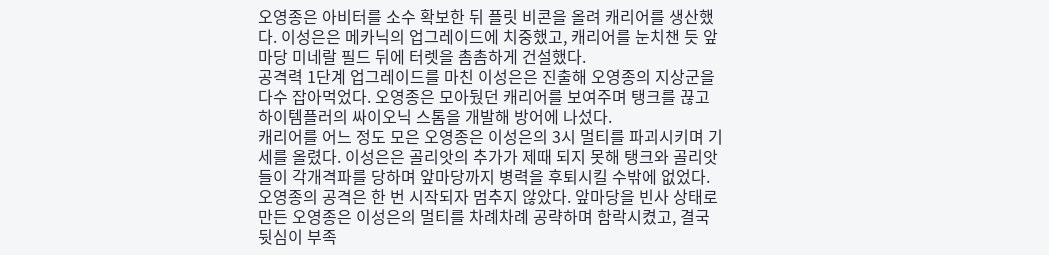오영종은 아비터를 소수 확보한 뒤 플릿 비콘을 올려 캐리어를 생산했다. 이성은은 메카닉의 업그레이드에 치중했고, 캐리어를 눈치챈 듯 앞마당 미네랄 필드 뒤에 터렛을 촘촘하게 건설했다.
공격력 1단계 업그레이드를 마친 이성은은 진출해 오영종의 지상군을 다수 잡아먹었다. 오영종은 모아뒀던 캐리어를 보여주며 탱크를 끊고 하이템플러의 싸이오닉 스톰을 개발해 방어에 나섰다.
캐리어를 어느 정도 모은 오영종은 이성은의 3시 멀티를 파괴시키며 기세를 올렸다. 이성은은 골리앗의 추가가 제때 되지 못해 탱크와 골리앗들이 각개격파를 당하며 앞마당까지 병력을 후퇴시킬 수밖에 없었다.
오영종의 공격은 한 번 시작되자 멈추지 않았다. 앞마당을 빈사 상태로 만든 오영종은 이성은의 멀티를 차례차례 공략하며 함락시켰고, 결국 뒷심이 부족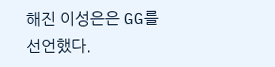해진 이성은은 GG를 선언했다.